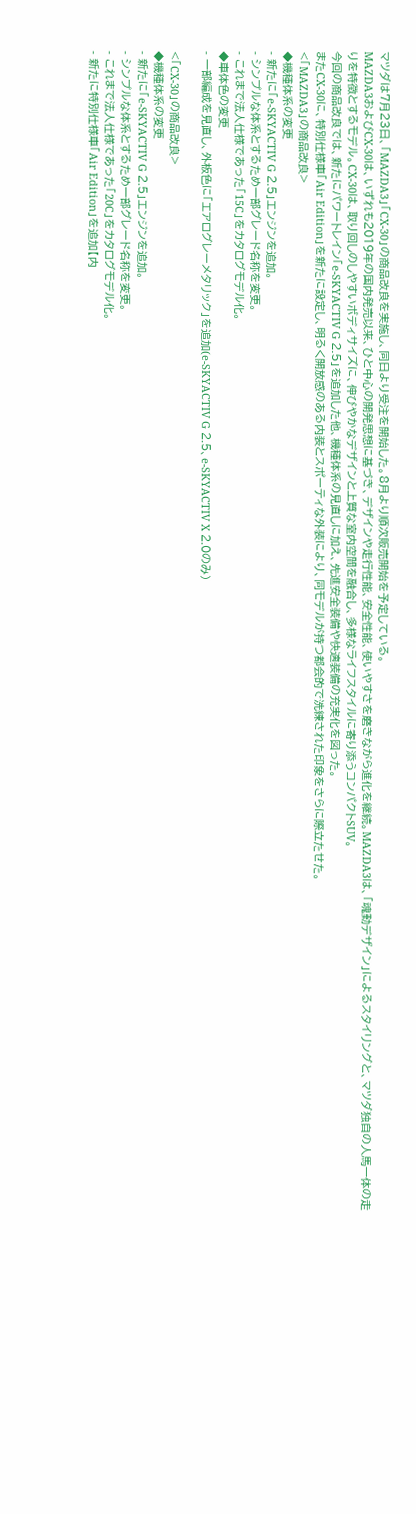マツダは7月23日、「MAZDA3」「CX-30」の商品改良を実施し、同日より受注を開始した。8月より順次販売開始を予定している。
MAZDA3およびCX-30は、いずれも2019年の国内発売以来、ひと中心の開発思想に基づき、デザインや走行性能、安全性能、使いやすさを磨きながら進化を継続。MAZDA3は、「魂動デザイン」によるスタイリングと、マツダ独自の人馬一体の走りを特徴とするモデル。CX-30は、取り回しのしやすいボディサイズに、伸びやかなデザインと上質な室内空間を融合し、多様なライフスタイルに寄り添うコンパクトSUV。
今回の商品改良では、新たにパワートレイン「e-SKYACTIV G 2.5」を追加した他、機種体系の見直しに加え、先進安全装備や快適装備の充実化を図った。
またCX-30に、特別仕様車「Air Edition」を新たに設定し、明るく開放感のある内装とスポーティな外装により、同モデルが持つ都会的で洗練された印象をさらに際立たせた。
<「MAZDA3」の商品改良>
◆機種体系の変更
- 新たに「e-SKYACTIV G 2.5」エンジンを追加。
- シンプルな体系とするため一部グレード名称を変更。
- これまで法人仕様であった「15C」をカタログモデル化。
◆車体色の変更
- 一部編成を見直し、外板色に「エアログレーメタリック」を追加(e-SKYACTIV G 2.5、e-SKYACTIV X 2.0のみ)

<「CX-30」の商品改良>
◆機種体系の変更
- 新たに「e-SKYACTIV G 2.5」エンジンを追加。
- シンプルな体系とするため一部グレード名称を変更。
- これまで法人仕様であった「20C」をカタログモデル化。
- 新たに特別仕様車「Air Edition」を追加【内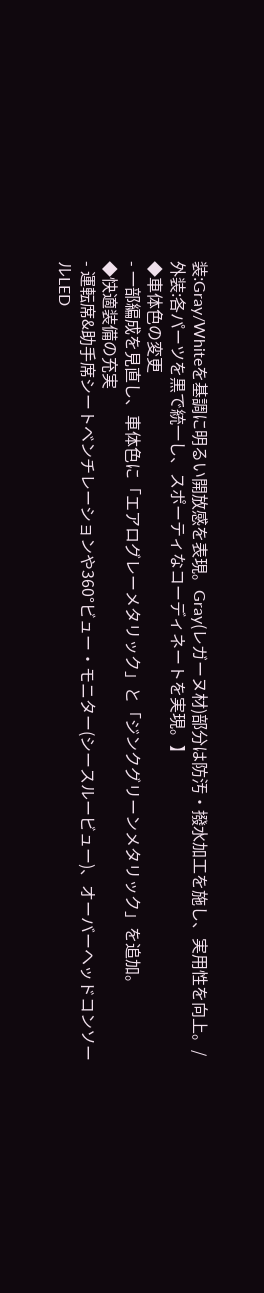装:Gray/Whiteを基調に明るい開放感を表現。Gray(レガーヌ材)部分は防汚・撥水加工を施し、実用性を向上。/外装:各パーツを黒で統一し、スポーティなコーディネートを実現。】
◆車体色の変更
- 一部編成を見直し、車体色に「エアログレーメタリック」と「ジンクグリーンメタリック」を追加。
◆快適装備の充実
- 運転席&助手席シートベンチレーションや360°ビュー・モニター(シースルービュー)、オーバーヘッドコンソールLED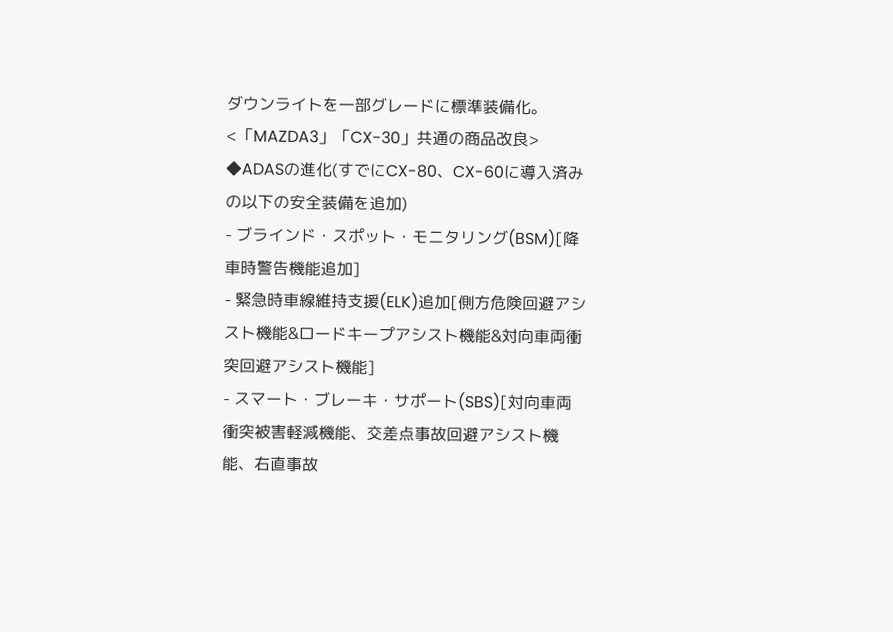ダウンライトを一部グレードに標準装備化。
<「MAZDA3」「CX-30」共通の商品改良>
◆ADASの進化(すでにCX-80、CX-60に導入済みの以下の安全装備を追加)
- ブラインド・スポット・モニタリング(BSM)[降車時警告機能追加]
- 緊急時車線維持支援(ELK)追加[側方危険回避アシスト機能&ロードキープアシスト機能&対向車両衝突回避アシスト機能]
- スマート・ブレーキ・サポート(SBS)[対向車両衝突被害軽減機能、交差点事故回避アシスト機能、右直事故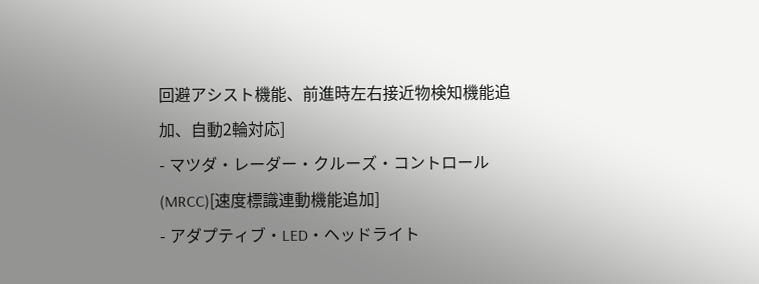回避アシスト機能、前進時左右接近物検知機能追加、自動2輪対応]
- マツダ・レーダー・クルーズ・コントロール(MRCC)[速度標識連動機能追加]
- アダプティブ・LED・ヘッドライト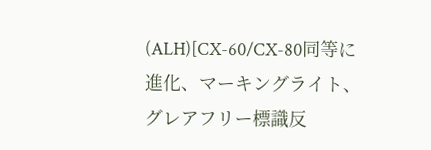(ALH)[CX-60/CX-80同等に進化、マーキングライト、グレアフリー標識反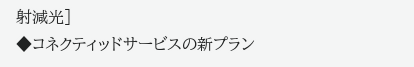射減光]
◆コネクティッドサービスの新プラン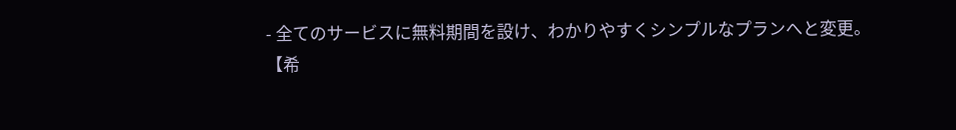- 全てのサービスに無料期間を設け、わかりやすくシンプルなプランへと変更。
【希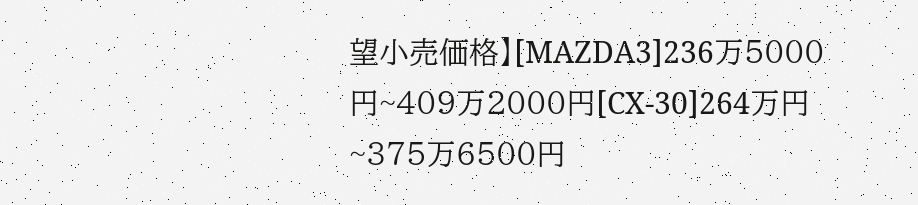望小売価格】[MAZDA3]236万5000円~409万2000円[CX-30]264万円~375万6500円